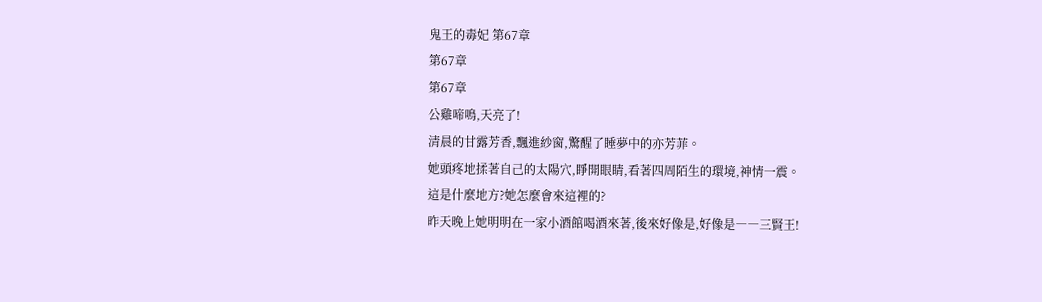鬼王的毒妃 第67章
第67章
第67章
公雞啼鳴,天亮了!
清晨的甘露芳香,飄進紗窗,驚醒了睡夢中的亦芳菲。
她頭疼地揉著自己的太陽穴,睜開眼睛,看著四周陌生的環境,神情一震。
這是什麼地方?她怎麼會來這裡的?
昨天晚上她明明在一家小酒館喝酒來著,後來好像是,好像是――三賢王!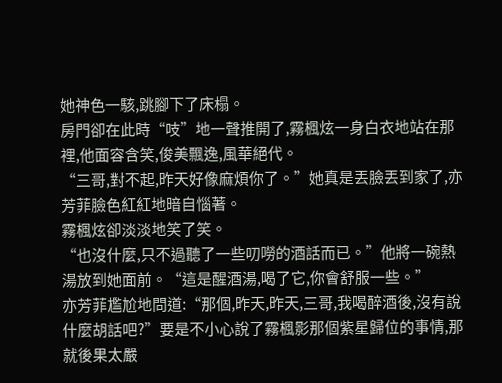她神色一駭,跳腳下了床榻。
房門卻在此時“吱”地一聲推開了,霧楓炫一身白衣地站在那裡,他面容含笑,俊美飄逸,風華絕代。
“三哥,對不起,昨天好像麻煩你了。”她真是丟臉丟到家了,亦芳菲臉色紅紅地暗自惱著。
霧楓炫卻淡淡地笑了笑。
“也沒什麼,只不過聽了一些叨嘮的酒話而已。”他將一碗熱湯放到她面前。“這是醒酒湯,喝了它,你會舒服一些。”
亦芳菲尷尬地問道:“那個,昨天,昨天,三哥,我喝醉酒後,沒有說什麼胡話吧?”要是不小心說了霧楓影那個紫星歸位的事情,那就後果太嚴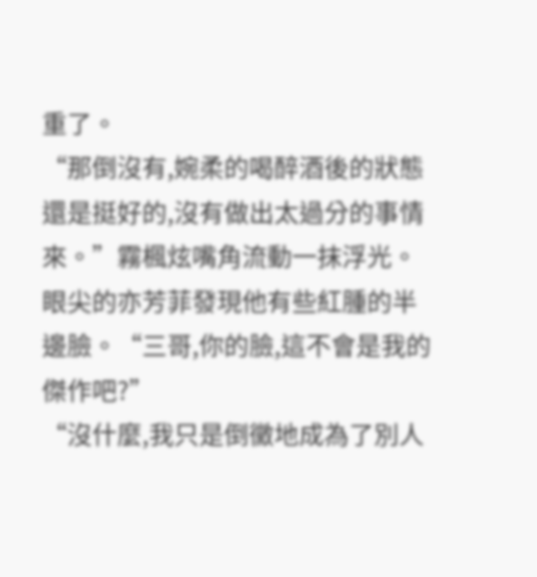重了。
“那倒沒有,婉柔的喝醉酒後的狀態還是挺好的,沒有做出太過分的事情來。”霧楓炫嘴角流動一抹浮光。
眼尖的亦芳菲發現他有些紅腫的半邊臉。“三哥,你的臉,這不會是我的傑作吧?”
“沒什麼,我只是倒黴地成為了別人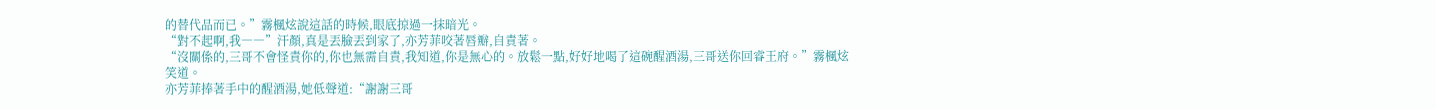的替代品而已。”霧楓炫說這話的時候,眼底掠過一抹暗光。
“對不起啊,我――”汗顏,真是丟臉丟到家了,亦芳菲咬著唇瓣,自責著。
“沒關係的,三哥不會怪責你的,你也無需自責,我知道,你是無心的。放鬆一點,好好地喝了這碗醒酒湯,三哥送你回睿王府。”霧楓炫笑道。
亦芳菲捧著手中的醒酒湯,她低聲道:“謝謝三哥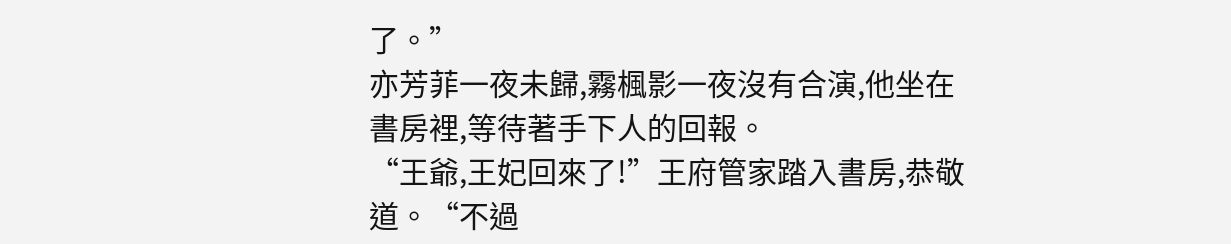了。”
亦芳菲一夜未歸,霧楓影一夜沒有合演,他坐在書房裡,等待著手下人的回報。
“王爺,王妃回來了!”王府管家踏入書房,恭敬道。“不過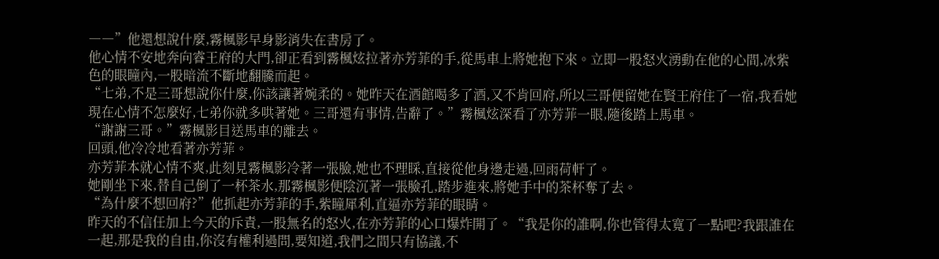――”他還想說什麼,霧楓影早身影消失在書房了。
他心情不安地奔向睿王府的大門,卻正看到霧楓炫拉著亦芳菲的手,從馬車上將她抱下來。立即一股怒火湧動在他的心間,冰紫色的眼瞳內,一股暗流不斷地翻騰而起。
“七弟,不是三哥想說你什麼,你該讓著婉柔的。她昨天在酒館喝多了酒,又不肯回府,所以三哥便留她在賢王府住了一宿,我看她現在心情不怎麼好,七弟你就多哄著她。三哥還有事情,告辭了。”霧楓炫深看了亦芳菲一眼,隨後踏上馬車。
“謝謝三哥。”霧楓影目送馬車的離去。
回頭,他冷冷地看著亦芳菲。
亦芳菲本就心情不爽,此刻見霧楓影冷著一張臉,她也不理睬,直接從他身邊走過,回雨荷軒了。
她剛坐下來,替自己倒了一杯茶水,那霧楓影便陰沉著一張臉孔,踏步進來,將她手中的茶杯奪了去。
“為什麼不想回府?”他抓起亦芳菲的手,紫瞳犀利,直逼亦芳菲的眼睛。
昨天的不信任加上今天的斥責,一股無名的怒火,在亦芳菲的心口爆炸開了。“我是你的誰啊,你也管得太寬了一點吧?我跟誰在一起,那是我的自由,你沒有權利過問,要知道,我們之間只有協議,不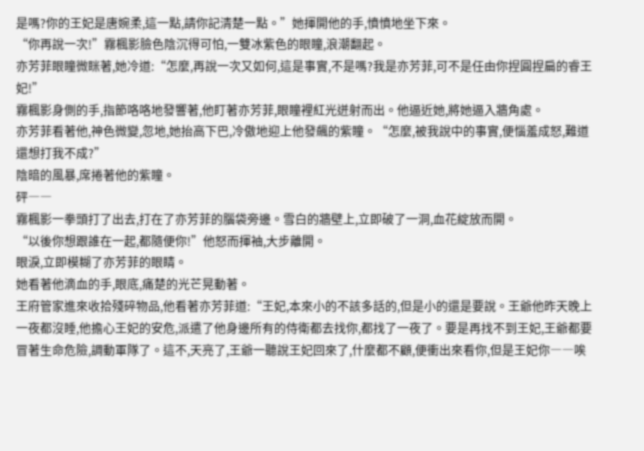是嗎?你的王妃是唐婉柔,這一點,請你記清楚一點。”她揮開他的手,憤憤地坐下來。
“你再說一次!”霧楓影臉色陰沉得可怕,一雙冰紫色的眼瞳,浪潮翻起。
亦芳菲眼瞳微眯著,她冷道:“怎麼,再說一次又如何,這是事實,不是嗎?我是亦芳菲,可不是任由你捏圓捏扁的睿王妃!”
霧楓影身側的手,指節咯咯地發響著,他盯著亦芳菲,眼瞳裡紅光迸射而出。他逼近她,將她逼入牆角處。
亦芳菲看著他,神色微變,忽地,她抬高下巴,冷傲地迎上他發飆的紫瞳。“怎麼,被我說中的事實,便惱羞成怒,難道還想打我不成?”
陰暗的風暴,席捲著他的紫瞳。
砰――
霧楓影一拳頭打了出去,打在了亦芳菲的腦袋旁邊。雪白的牆壁上,立即破了一洞,血花綻放而開。
“以後你想跟誰在一起,都隨便你!”他怒而揮袖,大步離開。
眼淚,立即模糊了亦芳菲的眼睛。
她看著他滴血的手,眼底,痛楚的光芒晃動著。
王府管家進來收拾殘碎物品,他看著亦芳菲道:“王妃,本來小的不該多話的,但是小的還是要說。王爺他昨天晚上一夜都沒睡,他擔心王妃的安危,派遣了他身邊所有的侍衛都去找你,都找了一夜了。要是再找不到王妃,王爺都要冒著生命危險,調動軍隊了。這不,天亮了,王爺一聽說王妃回來了,什麼都不顧,便衝出來看你,但是王妃你――唉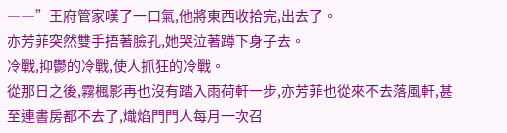――”王府管家嘆了一口氣,他將東西收拾完,出去了。
亦芳菲突然雙手捂著臉孔,她哭泣著蹲下身子去。
冷戰,抑鬱的冷戰,使人抓狂的冷戰。
從那日之後,霧楓影再也沒有踏入雨荷軒一步,亦芳菲也從來不去落風軒,甚至連書房都不去了,熾焰門門人每月一次召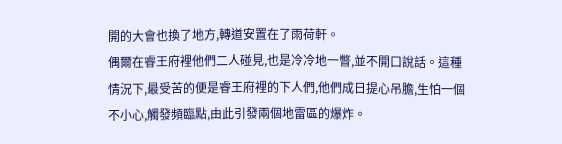開的大會也換了地方,轉道安置在了雨荷軒。
偶爾在睿王府裡他們二人碰見,也是冷冷地一瞥,並不開口說話。這種情況下,最受苦的便是睿王府裡的下人們,他們成日提心吊膽,生怕一個不小心,觸發頻臨點,由此引發兩個地雷區的爆炸。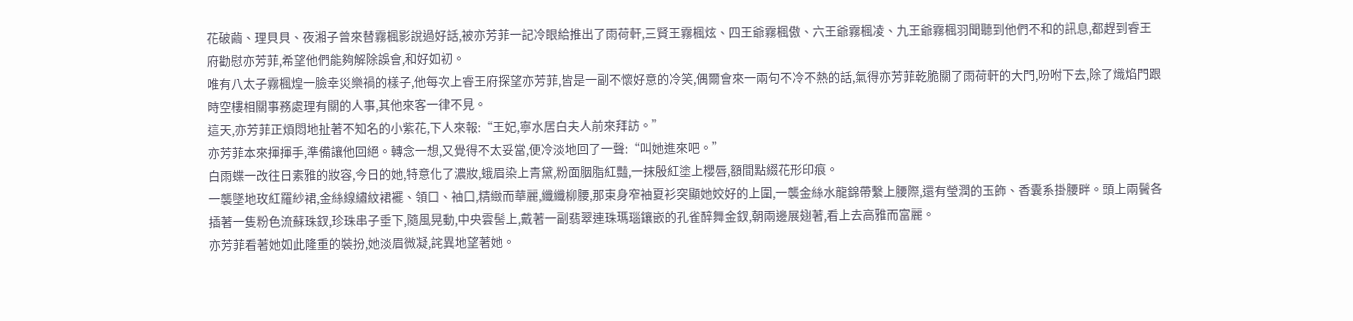花破繭、理貝貝、夜湘子曾來替霧楓影說過好話,被亦芳菲一記冷眼給推出了雨荷軒,三賢王霧楓炫、四王爺霧楓傲、六王爺霧楓凌、九王爺霧楓羽聞聽到他們不和的訊息,都趕到睿王府勸慰亦芳菲,希望他們能夠解除誤會,和好如初。
唯有八太子霧楓煌一臉幸災樂禍的樣子,他每次上睿王府探望亦芳菲,皆是一副不懷好意的冷笑,偶爾會來一兩句不冷不熱的話,氣得亦芳菲乾脆關了雨荷軒的大門,吩咐下去,除了熾焰門跟時空樓相關事務處理有關的人事,其他來客一律不見。
這天,亦芳菲正煩悶地扯著不知名的小紫花,下人來報:“王妃,寧水居白夫人前來拜訪。”
亦芳菲本來揮揮手,準備讓他回絕。轉念一想,又覺得不太妥當,便冷淡地回了一聲:“叫她進來吧。”
白雨蝶一改往日素雅的妝容,今日的她,特意化了濃妝,蛾眉染上青黛,粉面胭脂紅豔,一抹殷紅塗上櫻唇,額間點綴花形印痕。
一襲墜地玫紅羅紗裙,金絲線繡紋裙襬、領口、袖口,精緻而華麗,纖纖柳腰,那束身窄袖夏衫突顯她姣好的上圍,一襲金絲水龍錦帶繫上腰際,還有瑩潤的玉飾、香囊系掛腰畔。頭上兩鬢各插著一隻粉色流蘇珠釵,珍珠串子垂下,隨風晃動,中央雲髻上,戴著一副翡翠連珠瑪瑙鑲嵌的孔雀醉舞金釵,朝兩邊展翅著,看上去高雅而富麗。
亦芳菲看著她如此隆重的裝扮,她淡眉微凝,詫異地望著她。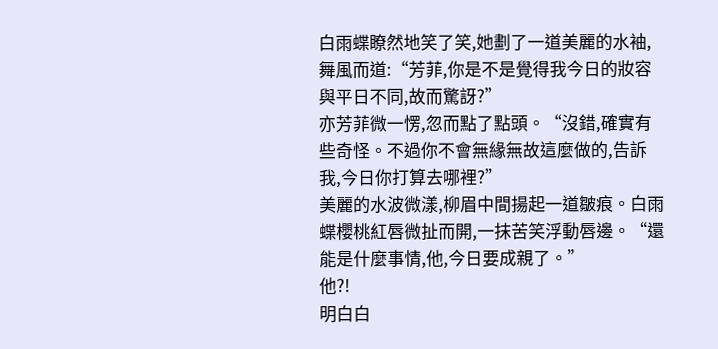白雨蝶瞭然地笑了笑,她劃了一道美麗的水袖,舞風而道:“芳菲,你是不是覺得我今日的妝容與平日不同,故而驚訝?”
亦芳菲微一愣,忽而點了點頭。“沒錯,確實有些奇怪。不過你不會無緣無故這麼做的,告訴我,今日你打算去哪裡?”
美麗的水波微漾,柳眉中間揚起一道皺痕。白雨蝶櫻桃紅唇微扯而開,一抹苦笑浮動唇邊。“還能是什麼事情,他,今日要成親了。”
他?!
明白白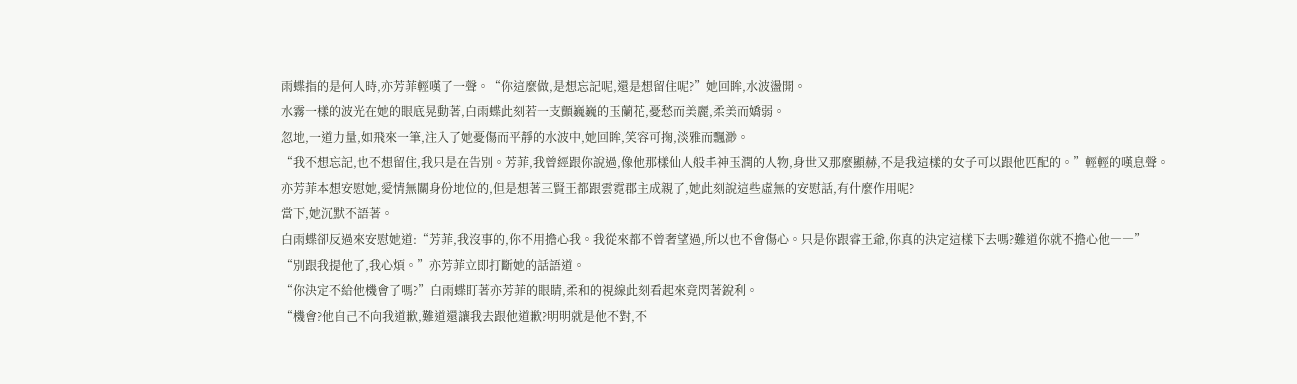雨蝶指的是何人時,亦芳菲輕嘆了一聲。“你這麼做,是想忘記呢,還是想留住呢?”她回眸,水波盪開。
水霧一樣的波光在她的眼底晃動著,白雨蝶此刻若一支顫巍巍的玉蘭花,憂愁而美麗,柔美而嬌弱。
忽地,一道力量,如飛來一筆,注入了她憂傷而平靜的水波中,她回眸,笑容可掬,淡雅而飄渺。
“我不想忘記,也不想留住,我只是在告別。芳菲,我曾經跟你說過,像他那樣仙人般丰神玉潤的人物,身世又那麼顯赫,不是我這樣的女子可以跟他匹配的。”輕輕的嘆息聲。
亦芳菲本想安慰她,愛情無關身份地位的,但是想著三賢王都跟雲霓郡主成親了,她此刻說這些虛無的安慰話,有什麼作用呢?
當下,她沉默不語著。
白雨蝶卻反過來安慰她道:“芳菲,我沒事的,你不用擔心我。我從來都不曾奢望過,所以也不會傷心。只是你跟睿王爺,你真的決定這樣下去嗎?難道你就不擔心他――”
“別跟我提他了,我心煩。”亦芳菲立即打斷她的話語道。
“你決定不給他機會了嗎?”白雨蝶盯著亦芳菲的眼睛,柔和的視線此刻看起來竟閃著銳利。
“機會?他自己不向我道歉,難道還讓我去跟他道歉?明明就是他不對,不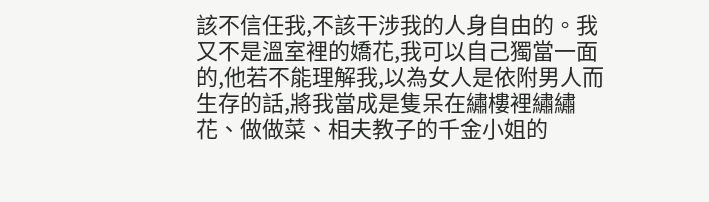該不信任我,不該干涉我的人身自由的。我又不是溫室裡的嬌花,我可以自己獨當一面的,他若不能理解我,以為女人是依附男人而生存的話,將我當成是隻呆在繡樓裡繡繡花、做做菜、相夫教子的千金小姐的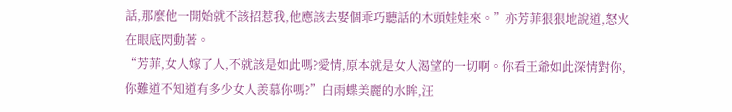話,那麼他一開始就不該招惹我,他應該去娶個乖巧聽話的木頭娃娃來。”亦芳菲狠狠地說道,怒火在眼底閃動著。
“芳菲,女人嫁了人,不就該是如此嗎?愛情,原本就是女人渴望的一切啊。你看王爺如此深情對你,你難道不知道有多少女人羨慕你嗎?”白雨蝶美麗的水眸,汪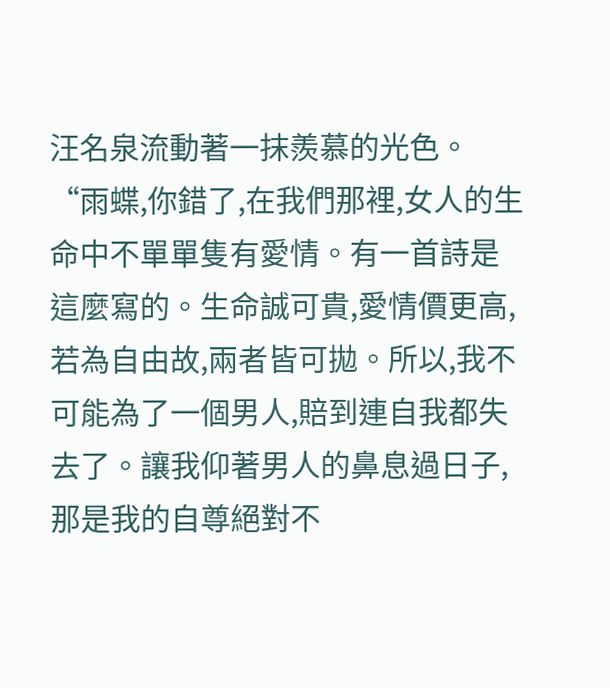汪名泉流動著一抹羨慕的光色。
“雨蝶,你錯了,在我們那裡,女人的生命中不單單隻有愛情。有一首詩是這麼寫的。生命誠可貴,愛情價更高,若為自由故,兩者皆可拋。所以,我不可能為了一個男人,賠到連自我都失去了。讓我仰著男人的鼻息過日子,那是我的自尊絕對不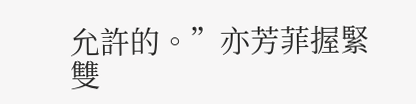允許的。”亦芳菲握緊雙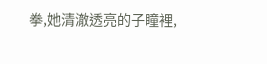拳,她清澈透亮的子瞳裡,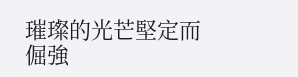璀璨的光芒堅定而倔強